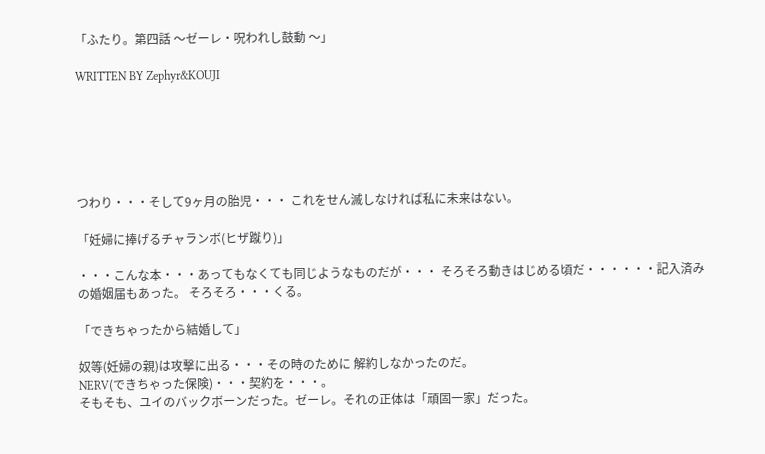「ふたり。第四話 〜ゼーレ・呪われし鼓動 〜」

WRITTEN BY Zephyr&KOUJI






つわり・・・そして9ヶ月の胎児・・・ これをせん滅しなければ私に未来はない。

「妊婦に捧げるチャランボ(ヒザ蹴り)」

・・・こんな本・・・あってもなくても同じようなものだが・・・ そろそろ動きはじめる頃だ・・・・・・記入済みの婚姻届もあった。 そろそろ・・・くる。

「できちゃったから結婚して」

奴等(妊婦の親)は攻撃に出る・・・その時のために 解約しなかったのだ。
NERV(できちゃった保険)・・・契約を・・・。
そもそも、ユイのバックボーンだった。ゼーレ。それの正体は「頑固一家」だった。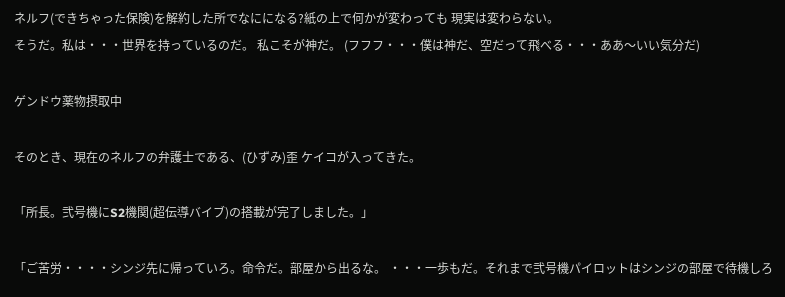ネルフ(できちゃった保険)を解約した所でなにになる?紙の上で何かが変わっても 現実は変わらない。
そうだ。私は・・・世界を持っているのだ。 私こそが神だ。 (フフフ・・・僕は神だ、空だって飛べる・・・ああ〜いい気分だ)

ゲンドウ薬物摂取中

そのとき、現在のネルフの弁護士である、(ひずみ)歪 ケイコが入ってきた。

「所長。弐号機にS2機関(超伝導バイブ)の搭載が完了しました。」

「ご苦労・・・・シンジ先に帰っていろ。命令だ。部屋から出るな。 ・・・一歩もだ。それまで弐号機パイロットはシンジの部屋で待機しろ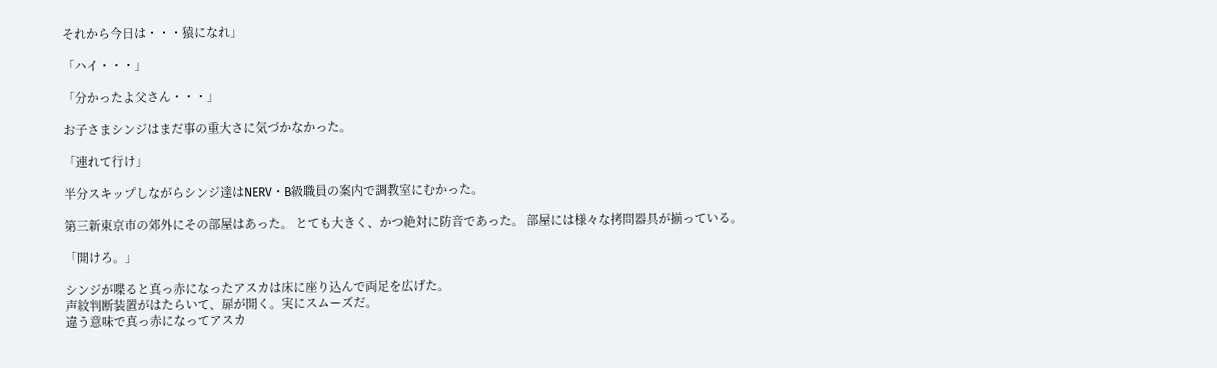それから今日は・・・猿になれ」

「ハイ・・・」

「分かったよ父さん・・・」

お子さまシンジはまだ事の重大さに気づかなかった。

「連れて行け」

半分スキップしながらシンジ達はNERV・B級職員の案内で調教室にむかった。

第三新東京市の郊外にその部屋はあった。 とても大きく、かつ絶対に防音であった。 部屋には様々な拷問器具が揃っている。

「開けろ。」

シンジが喋ると真っ赤になったアスカは床に座り込んで両足を広げた。
声紋判断装置がはたらいて、扉が開く。実にスムーズだ。
違う意味で真っ赤になってアスカ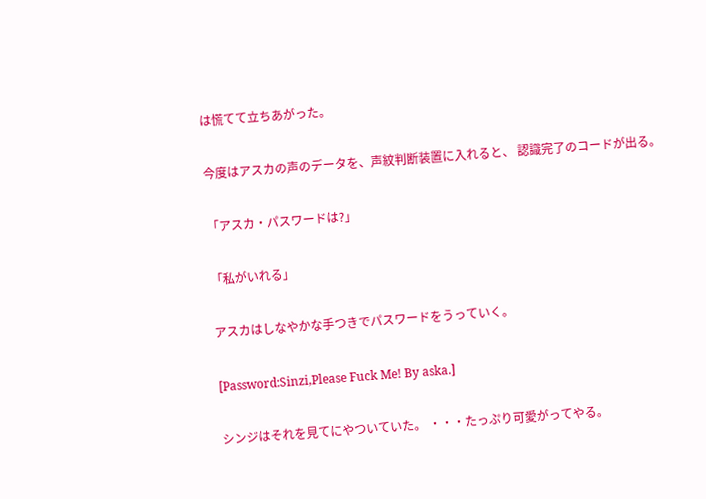は慌てて立ちあがった。

今度はアスカの声のデータを、声紋判断装置に入れると、 認識完了のコードが出る。

「アスカ・パスワードは?」

「私がいれる」

アスカはしなやかな手つきでパスワードをうっていく。

[Password:Sinzi,Please Fuck Me! By aska.]

シンジはそれを見てにやついていた。 ・・・たっぷり可愛がってやる。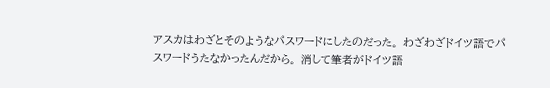アスカはわざとそのようなパスワードにしたのだった。 わざわざドイツ語でパスワードうたなかったんだから。 消して筆者がドイツ語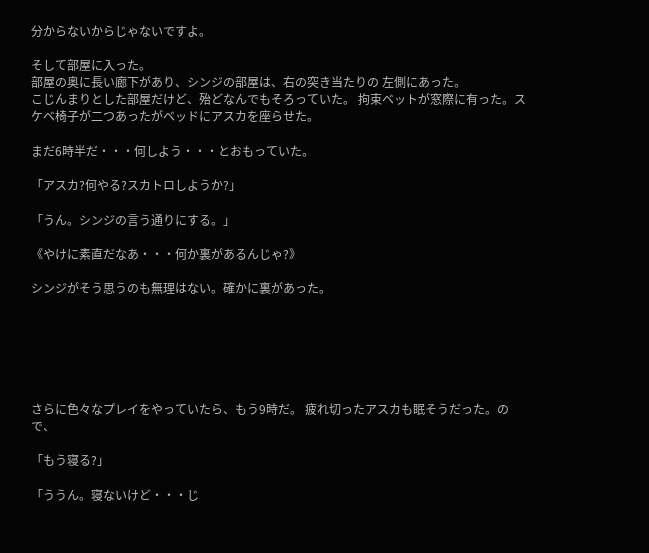分からないからじゃないですよ。

そして部屋に入った。
部屋の奥に長い廊下があり、シンジの部屋は、右の突き当たりの 左側にあった。
こじんまりとした部屋だけど、殆どなんでもそろっていた。 拘束ベットが窓際に有った。スケベ椅子が二つあったがベッドにアスカを座らせた。

まだ6時半だ・・・何しよう・・・とおもっていた。

「アスカ?何やる?スカトロしようか?」

「うん。シンジの言う通りにする。」

《やけに素直だなあ・・・何か裏があるんじゃ?》

シンジがそう思うのも無理はない。確かに裏があった。






さらに色々なプレイをやっていたら、もう9時だ。 疲れ切ったアスカも眠そうだった。ので、

「もう寝る?」

「ううん。寝ないけど・・・じ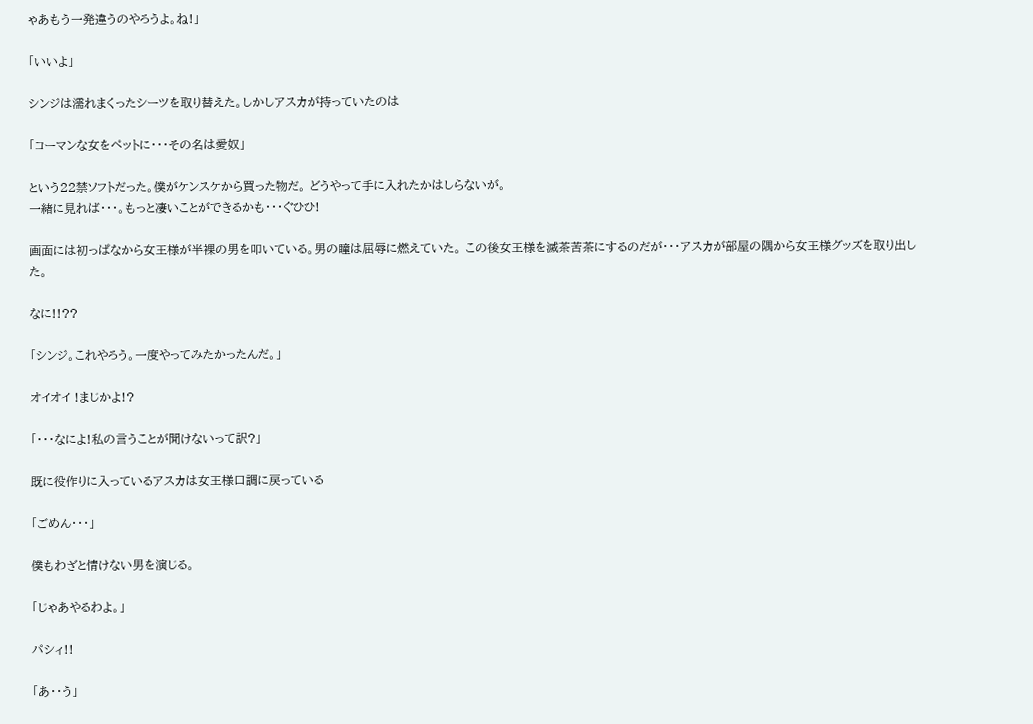ゃあもう一発違うのやろうよ。ね!」

「いいよ」

シンジは濡れまくったシーツを取り替えた。しかしアスカが持っていたのは

「コーマンな女をペットに・・・その名は愛奴」

という22禁ソフトだった。僕がケンスケから買った物だ。 どうやって手に入れたかはしらないが。
一緒に見れば・・・。もっと凄いことができるかも・・・ぐひひ!

画面には初っぱなから女王様が半裸の男を叩いている。男の瞳は屈辱に燃えていた。 この後女王様を滅茶苦茶にするのだが・・・アスカが部屋の隅から女王様グッズを取り出した。

なに!!??

「シンジ。これやろう。一度やってみたかったんだ。」

オイオイ !まじかよ!?

「・・・なによ!私の言うことが聞けないって訳?」

既に役作りに入っているアスカは女王様口調に戻っている

「ごめん・・・」

僕もわざと情けない男を演じる。

「じゃあやるわよ。」

パシィ!!

「あ・・う」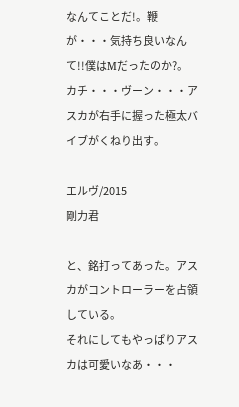なんてことだ!。鞭が・・・気持ち良いなんて!!僕はMだったのか?。
カチ・・・ヴーン・・・アスカが右手に握った極太バイブがくねり出す。

エルヴ/2015
剛力君

と、銘打ってあった。アスカがコントローラーを占領している。
それにしてもやっぱりアスカは可愛いなあ・・・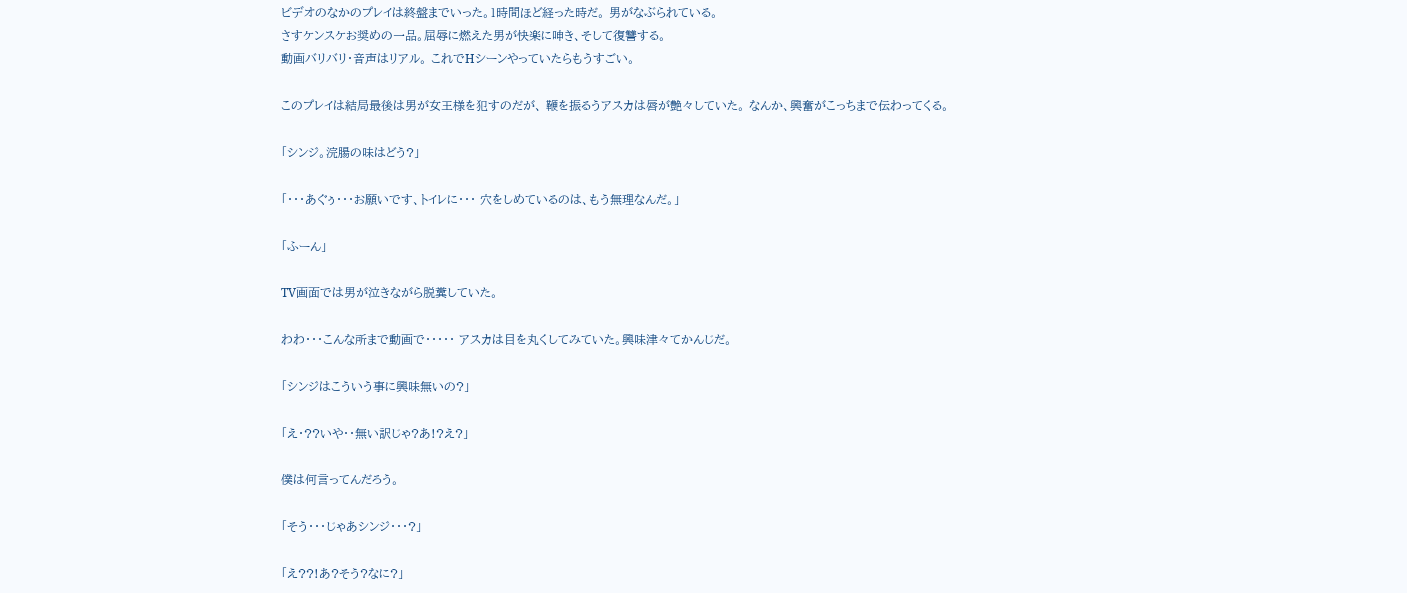ビデオのなかのプレイは終盤までいった。1時間ほど経った時だ。 男がなぶられている。
さすケンスケお奨めの一品。屈辱に燃えた男が快楽に呻き、そして復讐する。
動画バリバリ・音声はリアル。 これでHシーンやっていたらもうすごい。

このプレイは結局最後は男が女王様を犯すのだが、 鞭を振るうアスカは唇が艶々していた。 なんか、興奮がこっちまで伝わってくる。

「シンジ。浣腸の味はどう?」

「・・・あぐぅ・・・お願いです、トイレに・・・ 穴をしめているのは、もう無理なんだ。」

「ふーん」

TV画面では男が泣きながら脱糞していた。

わわ・・・こんな所まで動画で・・・・・ アスカは目を丸くしてみていた。興味津々てかんじだ。

「シンジはこういう事に興味無いの?」

「え・??いや・・無い訳じゃ?あ!?え?」

僕は何言ってんだろう。

「そう・・・じゃあシンジ・・・?」

「え??!あ?そう?なに?」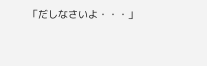「だしなさいよ・・・」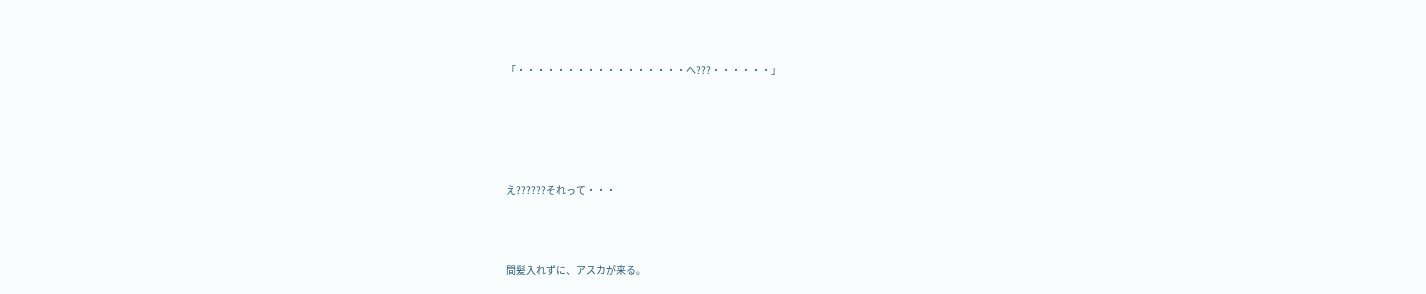「・・・・・・・・・・・・・・・・・へ???・・・・・・」





え??????それって・・・



間髪入れずに、アスカが来る。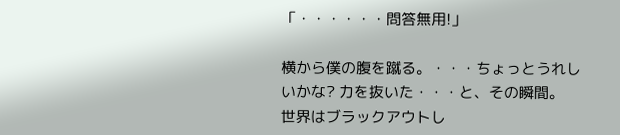「・・・・・・問答無用!」

横から僕の腹を蹴る。・・・ちょっとうれしいかな? 力を抜いた・・・と、その瞬間。 世界はブラックアウトし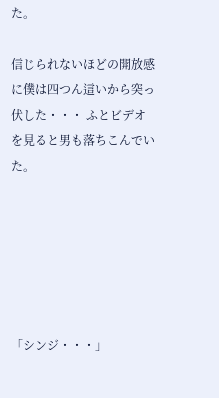た。

信じられないほどの開放感に僕は四つん這いから突っ伏した・・・ ふとビデオを見ると男も落ちこんでいた。






「シンジ・・・」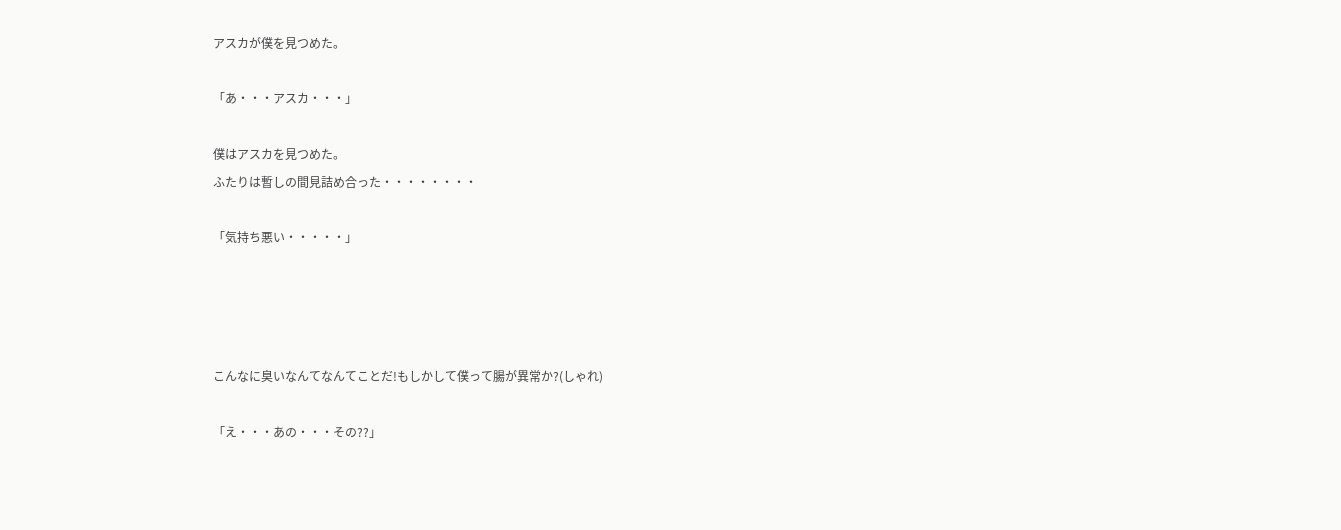アスカが僕を見つめた。

「あ・・・アスカ・・・」

僕はアスカを見つめた。
ふたりは暫しの間見詰め合った・・・・・・・・

「気持ち悪い・・・・・」




こんなに臭いなんてなんてことだ!もしかして僕って腸が異常か?(しゃれ)

「え・・・あの・・・その??」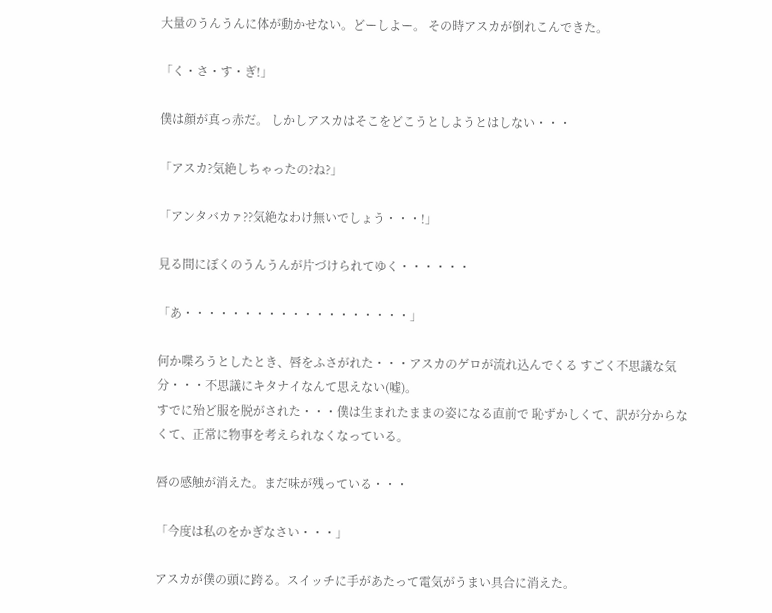大量のうんうんに体が動かせない。どーしよー。 その時アスカが倒れこんできた。

「く・さ・す・ぎ!」

僕は顔が真っ赤だ。 しかしアスカはそこをどこうとしようとはしない・・・

「アスカ?気絶しちゃったの?ね?」

「アンタバカァ??気絶なわけ無いでしょう・・・!」

見る間にぼくのうんうんが片づけられてゆく・・・・・・

「あ・・・・・・・・・・・・・・・・・・・」

何か喋ろうとしたとき、唇をふさがれた・・・アスカのゲロが流れ込んでくる すごく不思議な気分・・・不思議にキタナイなんて思えない(嘘)。
すでに殆ど服を脱がされた・・・僕は生まれたままの姿になる直前で 恥ずかしくて、訳が分からなくて、正常に物事を考えられなくなっている。

唇の感触が消えた。まだ味が残っている・・・

「今度は私のをかぎなさい・・・」

アスカが僕の頭に跨る。スイッチに手があたって電気がうまい具合に消えた。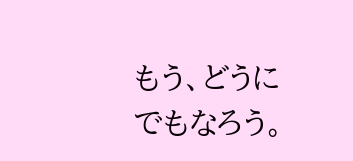もう、どうにでもなろう。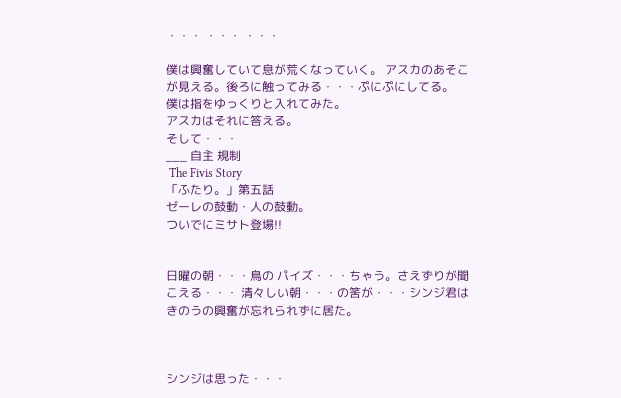・・・ ・・・ ・・・

僕は興奮していて息が荒くなっていく。 アスカのあそこが見える。後ろに触ってみる・・・ぷにぷにしてる。
僕は指をゆっくりと入れてみた。
アスカはそれに答える。
そして・・・
___ 自主 規制
 The Fivis Story
「ふたり。」第五話
ゼーレの鼓動・人の鼓動。
ついでにミサト登場!!


日曜の朝・・・鳥の パイズ・・・ちゃう。さえずりが聞こえる・・・ 清々しい朝・・・の筈が・・・シンジ君はきのうの興奮が忘れられずに居た。



シンジは思った・・・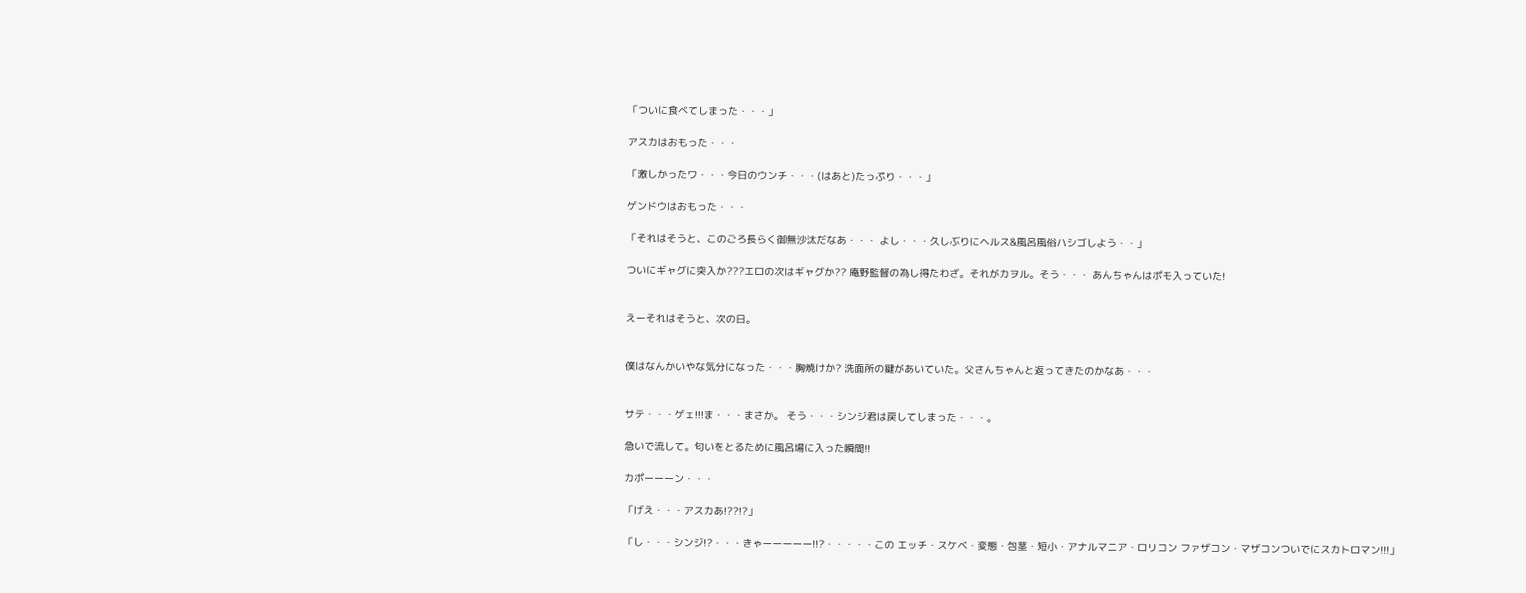「ついに食べてしまった・・・」

アスカはおもった・・・

「激しかったワ・・・今日のウンチ・・・(はあと)たっぷり・・・」

ゲンドウはおもった・・・

「それはそうと、このごろ長らく御無沙汰だなあ・・・ よし・・・久しぶりにヘルス&風呂風俗ハシゴしよう・・」

ついにギャグに突入か???エロの次はギャグか?? 庵野監督の為し得たわざ。それがカヲル。そう・・・ あんちゃんはポモ入っていた!


えーそれはそうと、次の日。


僕はなんかいやな気分になった・・・胸焼けか? 洗面所の鍵があいていた。父さんちゃんと返ってきたのかなあ・・・


サテ・・・ゲェ!!!ま・・・まさか。 そう・・・シンジ君は戻してしまった・・・。

急いで流して。匂いをとるために風呂場に入った瞬間!!

カポーーーン・・・

「げえ・・・アスカあ!??!?」

「し・・・シンジ!?・・・きゃーーーーー!!?・・・・・この エッチ・スケベ・変態・包茎・短小・アナルマニア・ロリコン ファザコン・マザコンついでにスカトロマン!!!」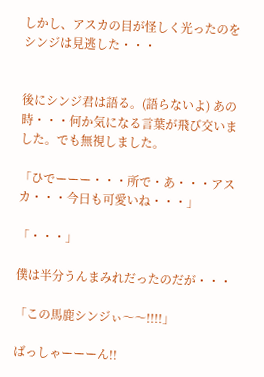しかし、アスカの目が怪しく光ったのをシンジは見逃した・・・


後にシンジ君は語る。(語らないよ) あの時・・・何か気になる言葉が飛び交いました。でも無視しました。

「ひでーーー・・・所で・あ・・・アスカ・・・今日も可愛いね・・・」

「・・・」

僕は半分うんまみれだったのだが・・・

「この馬鹿シンジぃ〜〜!!!!」

ばっしゃーーーん!!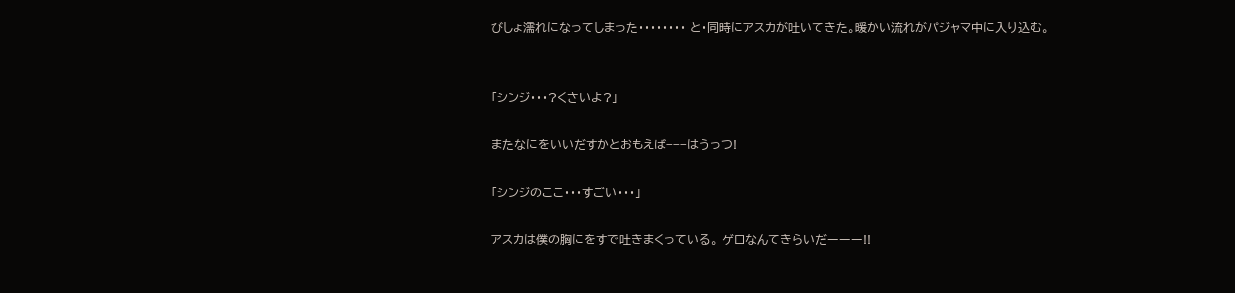びしょ濡れになってしまった・・・・・・・・ と・同時にアスカが吐いてきた。暖かい流れがパジャマ中に入り込む。


「シンジ・・・?くさいよ?」

またなにをいいだすかとおもえば−−−はうっつ!

「シンジのここ・・・すごい・・・」

アスカは僕の胸にをすで吐きまくっている。 ゲロなんてきらいだーーー!!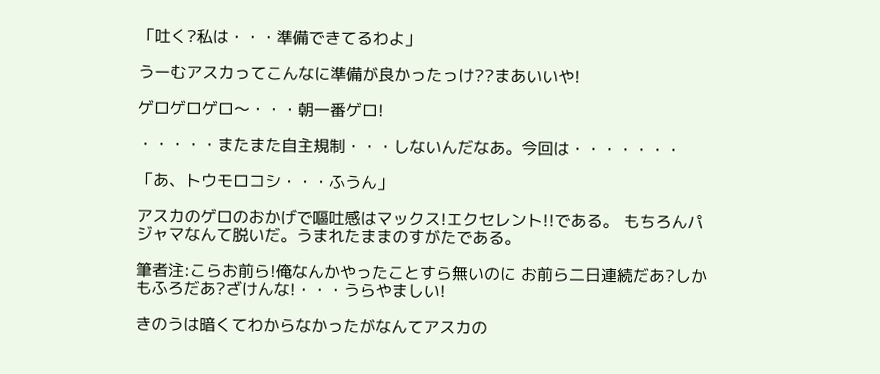「吐く?私は・・・準備できてるわよ」

うーむアスカってこんなに準備が良かったっけ??まあいいや!

ゲロゲロゲロ〜・・・朝一番ゲロ!

・・・・・またまた自主規制・・・しないんだなあ。今回は・・・・・・・

「あ、トウモロコシ・・・ふうん」

アスカのゲロのおかげで嘔吐感はマックス!エクセレント!!である。 もちろんパジャマなんて脱いだ。うまれたままのすがたである。

筆者注:こらお前ら!俺なんかやったことすら無いのに お前ら二日連続だあ?しかもふろだあ?ざけんな!・・・うらやましい!

きのうは暗くてわからなかったがなんてアスカの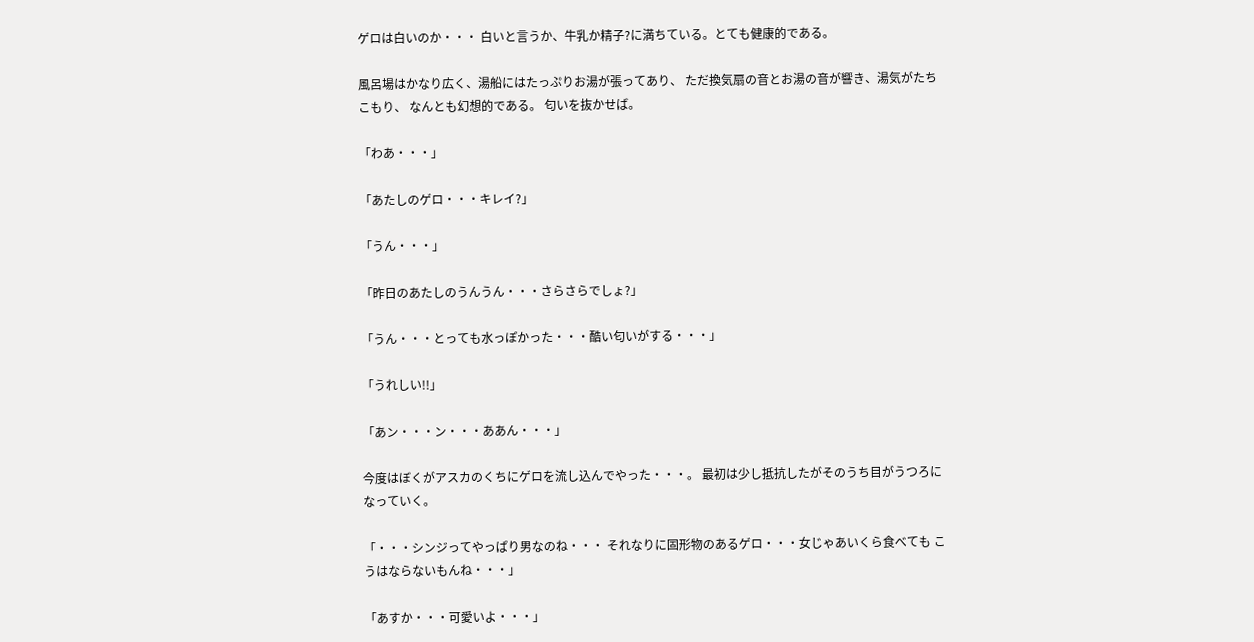ゲロは白いのか・・・ 白いと言うか、牛乳か精子?に満ちている。とても健康的である。

風呂場はかなり広く、湯船にはたっぷりお湯が張ってあり、 ただ換気扇の音とお湯の音が響き、湯気がたちこもり、 なんとも幻想的である。 匂いを抜かせば。

「わあ・・・」

「あたしのゲロ・・・キレイ?」

「うん・・・」

「昨日のあたしのうんうん・・・さらさらでしょ?」

「うん・・・とっても水っぽかった・・・酷い匂いがする・・・」

「うれしい!!」

「あン・・・ン・・・ああん・・・」

今度はぼくがアスカのくちにゲロを流し込んでやった・・・。 最初は少し抵抗したがそのうち目がうつろになっていく。

「・・・シンジってやっぱり男なのね・・・ それなりに固形物のあるゲロ・・・女じゃあいくら食べても こうはならないもんね・・・」

「あすか・・・可愛いよ・・・」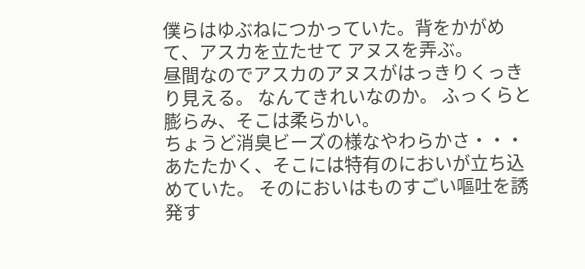僕らはゆぶねにつかっていた。背をかがめて、アスカを立たせて アヌスを弄ぶ。
昼間なのでアスカのアヌスがはっきりくっきり見える。 なんてきれいなのか。 ふっくらと膨らみ、そこは柔らかい。
ちょうど消臭ビーズの様なやわらかさ・・・ あたたかく、そこには特有のにおいが立ち込めていた。 そのにおいはものすごい嘔吐を誘発す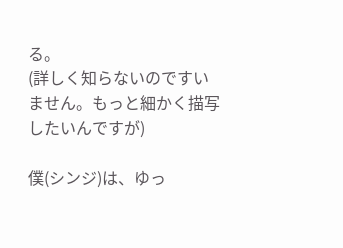る。
(詳しく知らないのですいません。もっと細かく描写したいんですが)

僕(シンジ)は、ゆっ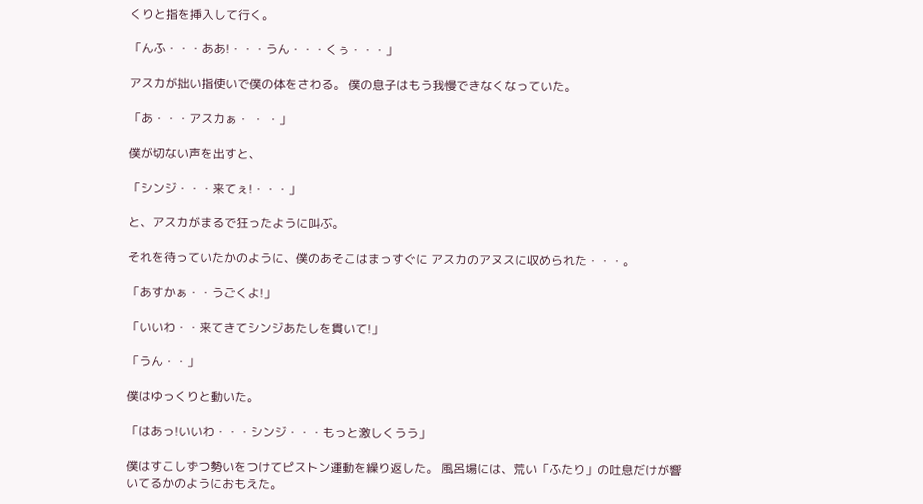くりと指を挿入して行く。

「んふ・・・ああ!・・・うん・・・くぅ・・・」

アスカが拙い指使いで僕の体をさわる。 僕の息子はもう我慢できなくなっていた。

「あ・・・アスカぁ・ ・ ・」

僕が切ない声を出すと、

「シンジ・・・来てぇ!・・・」

と、アスカがまるで狂ったように叫ぶ。

それを待っていたかのように、僕のあそこはまっすぐに アスカのアヌスに収められた・・・。

「あすかぁ・・うごくよ!」

「いいわ・・来てきてシンジあたしを貫いて!」

「うん・・」

僕はゆっくりと動いた。

「はあっ!いいわ・・・シンジ・・・もっと激しくうう」

僕はすこしずつ勢いをつけてピストン運動を繰り返した。 風呂場には、荒い「ふたり」の吐息だけが響いてるかのようにおもえた。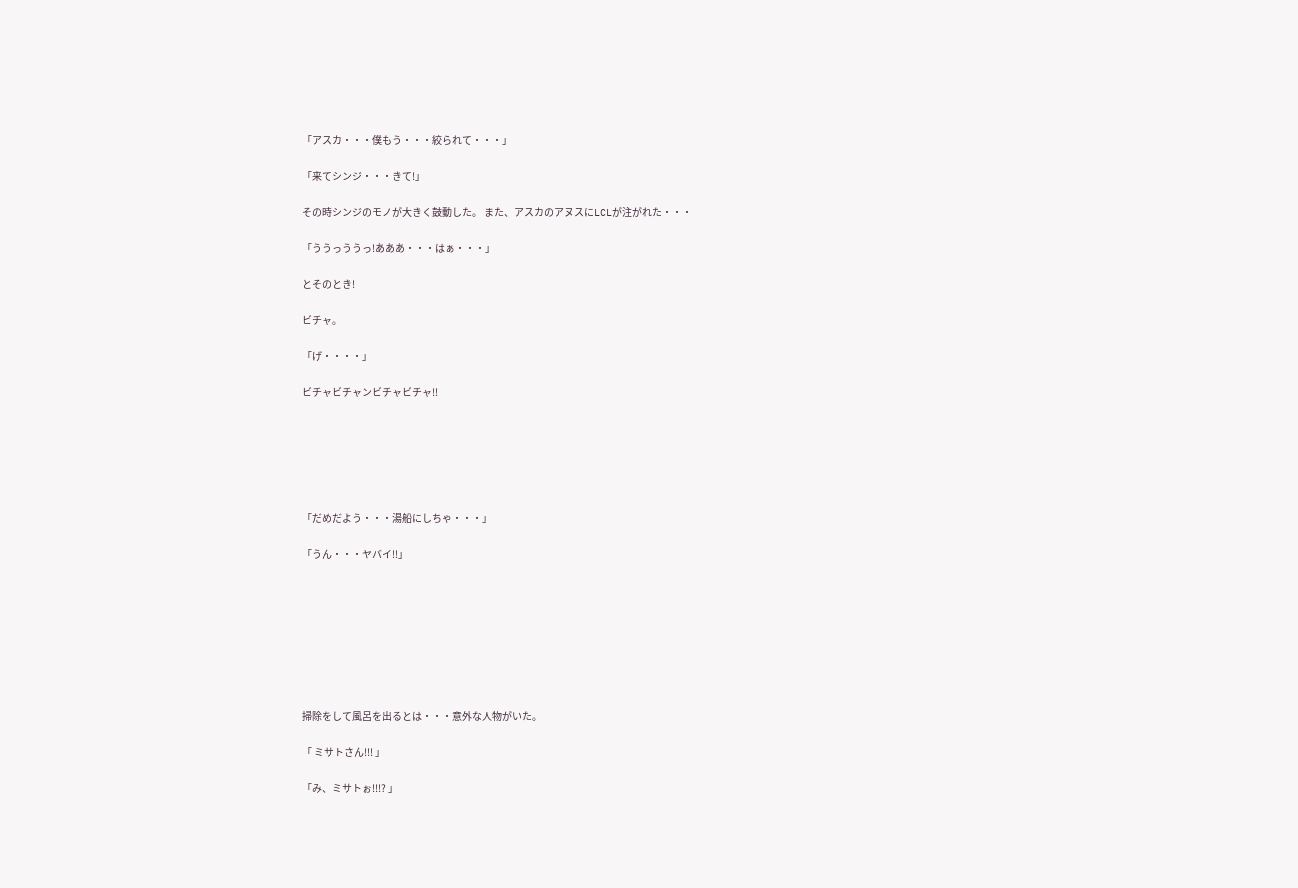「アスカ・・・僕もう・・・絞られて・・・」

「来てシンジ・・・きて!」

その時シンジのモノが大きく鼓動した。 また、アスカのアヌスにLCLが注がれた・・・

「ううっううっ!あああ・・・はぁ・・・」

とそのとき!

ビチャ。

「げ・・・・」

ビチャビチャンビチャビチャ!!






「だめだよう・・・湯船にしちゃ・・・」

「うん・・・ヤバイ!!」








掃除をして風呂を出るとは・・・意外な人物がいた。

「 ミサトさん!!! 」

「み、ミサトぉ!!!? 」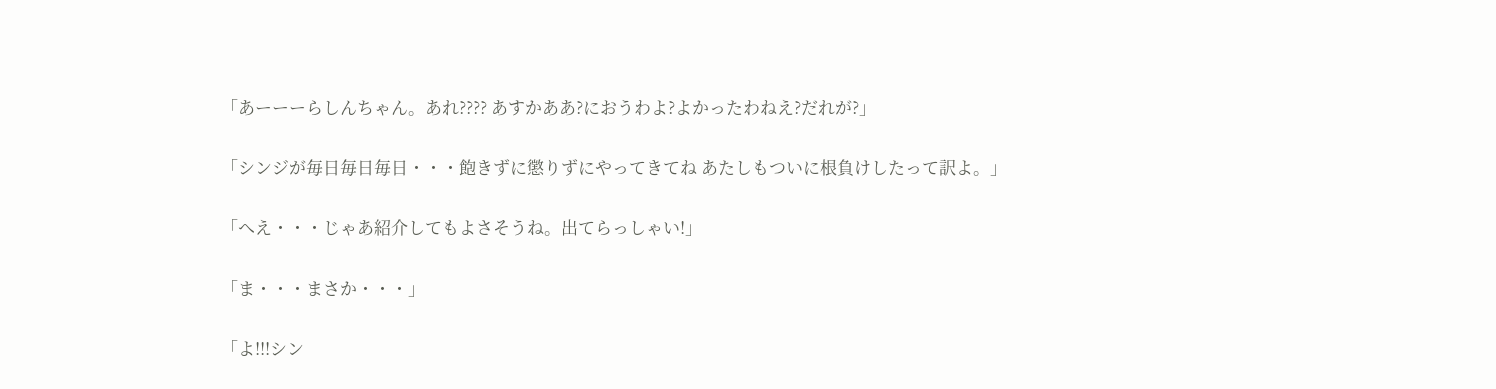「あーーーらしんちゃん。あれ???? あすかああ?におうわよ?よかったわねえ?だれが?」

「シンジが毎日毎日毎日・・・飽きずに懲りずにやってきてね あたしもついに根負けしたって訳よ。」

「へえ・・・じゃあ紹介してもよさそうね。出てらっしゃい!」

「ま・・・まさか・・・」

「よ!!!シン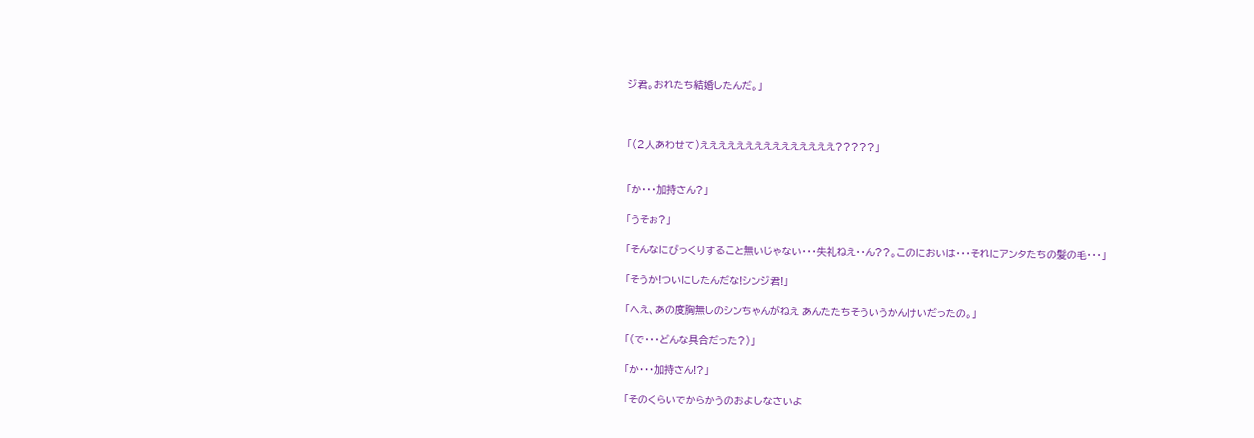ジ君。おれたち結婚したんだ。」



「(2人あわせて)えええええええええええええええ?????」


「か・・・加持さん?」

「うそぉ?」

「そんなにびっくりすること無いじゃない・・・失礼ねえ・・ん??。このにおいは・・・それにアンタたちの髪の毛・・・」

「そうか!ついにしたんだな!シンジ君!」

「へえ、あの度胸無しのシンちゃんがねえ あんたたちそういうかんけいだったの。」

「(で・・・どんな具合だった?)」

「か・・・加持さん!?」

「そのくらいでからかうのおよしなさいよ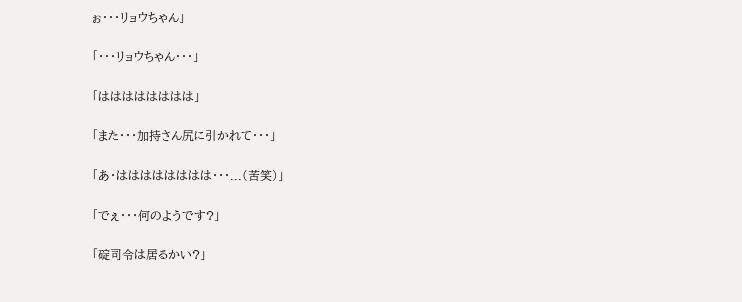ぉ・・・リョウちゃん」

「・・・リョウちゃん・・・」

「はははははははは」

「また・・・加持さん尻に引かれて・・・」

「あ・はははははははは・・・...(苦笑)」

「でぇ・・・何のようです?」

「碇司令は居るかい?」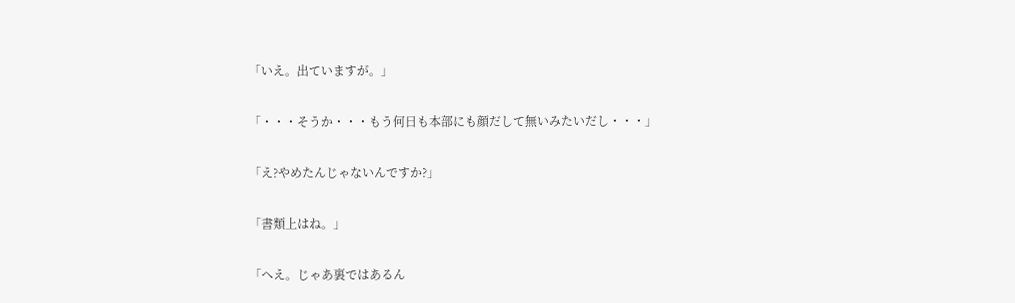「いえ。出ていますが。」

「・・・そうか・・・もう何日も本部にも顔だして無いみたいだし・・・」

「え?やめたんじゃないんですか?」

「書類上はね。」

「へえ。じゃあ裏ではあるん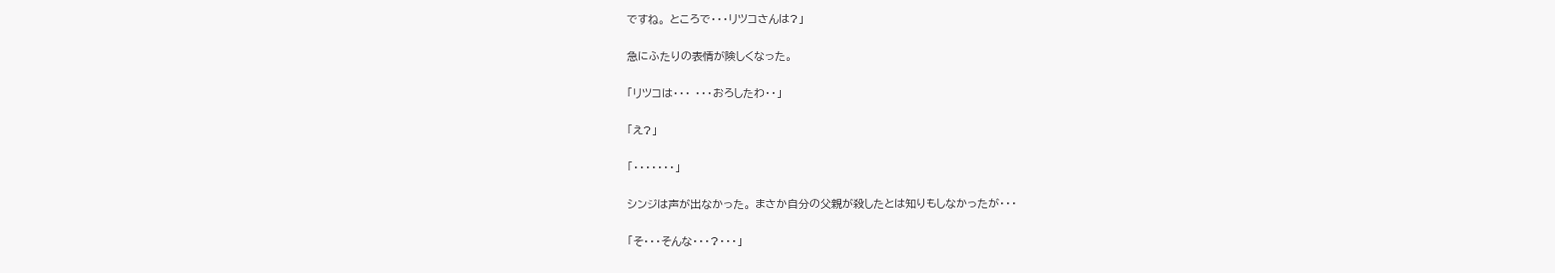ですね。 ところで・・・リツコさんは?」

急にふたりの表情が険しくなった。

「リツコは・・・ ・・・おろしたわ・・」

「え?」

「・・・・・・・」

シンジは声が出なかった。 まさか自分の父親が殺したとは知りもしなかったが・・・

「そ・・・そんな・・・?・・・」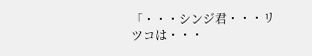「・・・シンジ君・・・リツコは・・・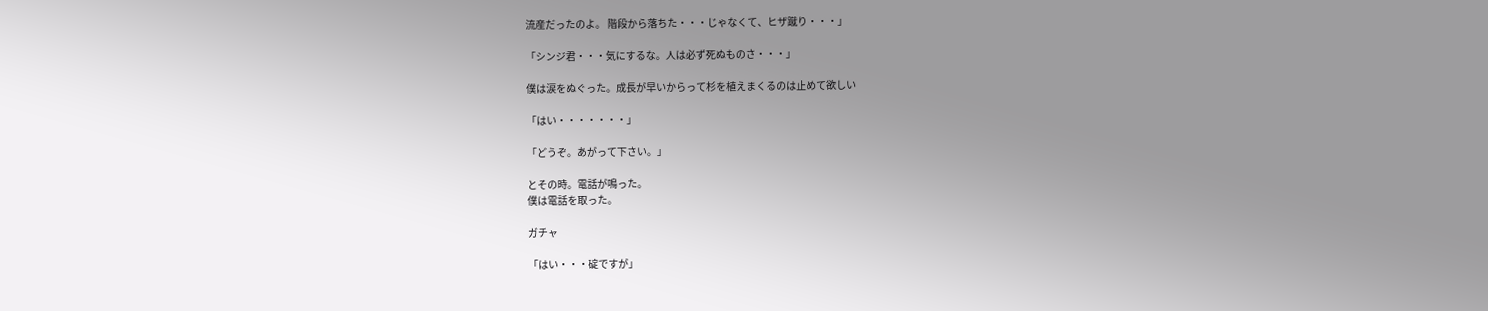流産だったのよ。 階段から落ちた・・・じゃなくて、ヒザ蹴り・・・」

「シンジ君・・・気にするな。人は必ず死ぬものさ・・・」

僕は涙をぬぐった。成長が早いからって杉を植えまくるのは止めて欲しい

「はい・・・・・・・」

「どうぞ。あがって下さい。」

とその時。電話が鳴った。
僕は電話を取った。

ガチャ

「はい・・・碇ですが」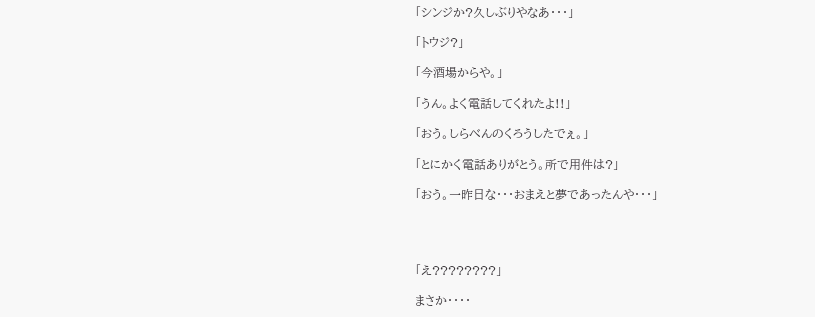「シンジか?久しぶりやなあ・・・」

「トウジ?」

「今酒場からや。」

「うん。よく電話してくれたよ!!」

「おう。しらべんのくろうしたでぇ。」

「とにかく電話ありがとう。所で用件は?」

「おう。一昨日な・・・おまえと夢であったんや・・・」




「え????????」

まさか・・・・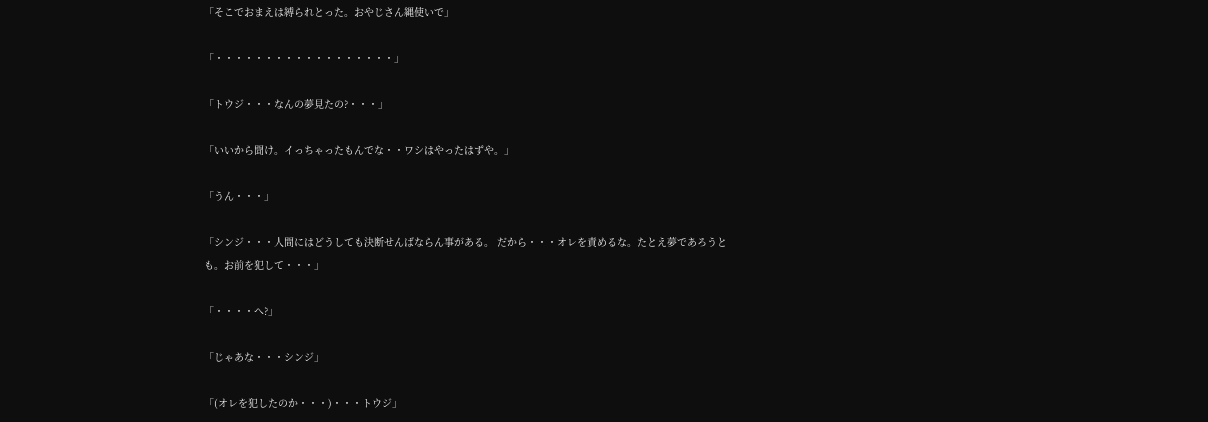「そこでおまえは縛られとった。おやじさん縄使いで」

「・・・・・・・・・・・・・・・・・・」

「トウジ・・・なんの夢見たの?・・・」

「いいから聞け。イっちゃったもんでな・・ワシはやったはずや。」

「うん・・・」

「シンジ・・・人間にはどうしても決断せんばならん事がある。 だから・・・オレを責めるな。たとえ夢であろうとも。お前を犯して・・・」

「・・・・へ?」

「じゃあな・・・シンジ」

「(オレを犯したのか・・・)・・・トウジ」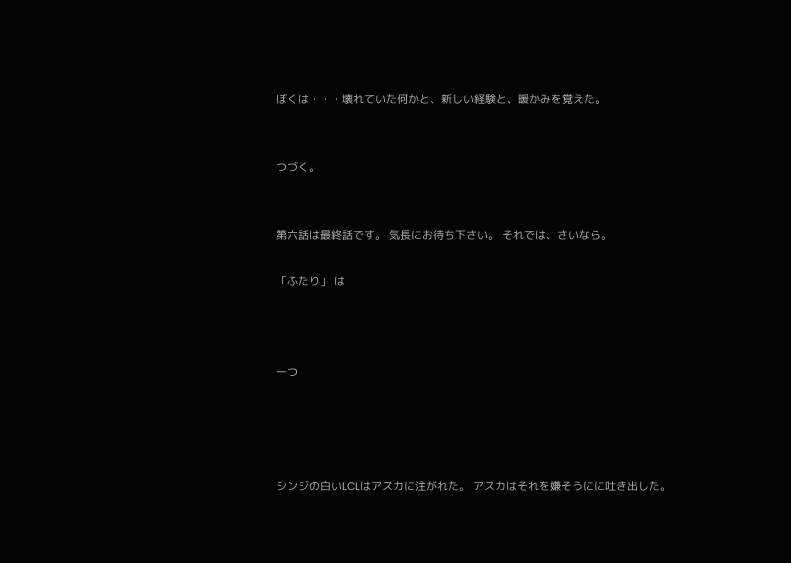ぼくは・・・壊れていた何かと、新しい経験と、暖かみを覚えた。


つづく。


第六話は最終話です。 気長にお待ち下さい。 それでは、さいなら。

「ふたり」 は



一つ




シンジの白いLCLはアスカに注がれた。 アスカはそれを嫌そうにに吐き出した。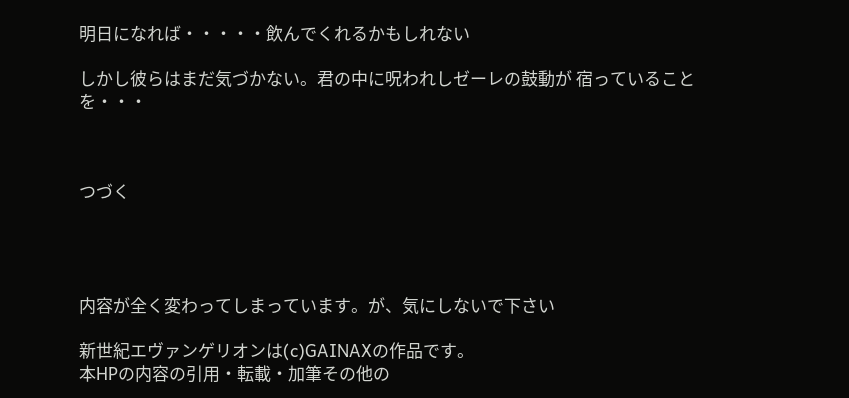明日になれば・・・・・飲んでくれるかもしれない

しかし彼らはまだ気づかない。君の中に呪われしゼーレの鼓動が 宿っていることを・・・



つづく




内容が全く変わってしまっています。が、気にしないで下さい

新世紀エヴァンゲリオンは(c)GAINAXの作品です。
本HPの内容の引用・転載・加筆その他の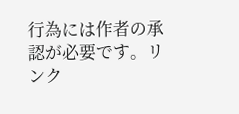行為には作者の承認が必要です。リンク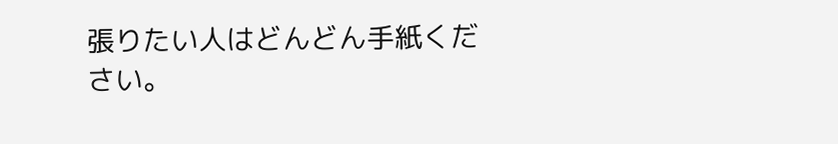張りたい人はどんどん手紙ください。